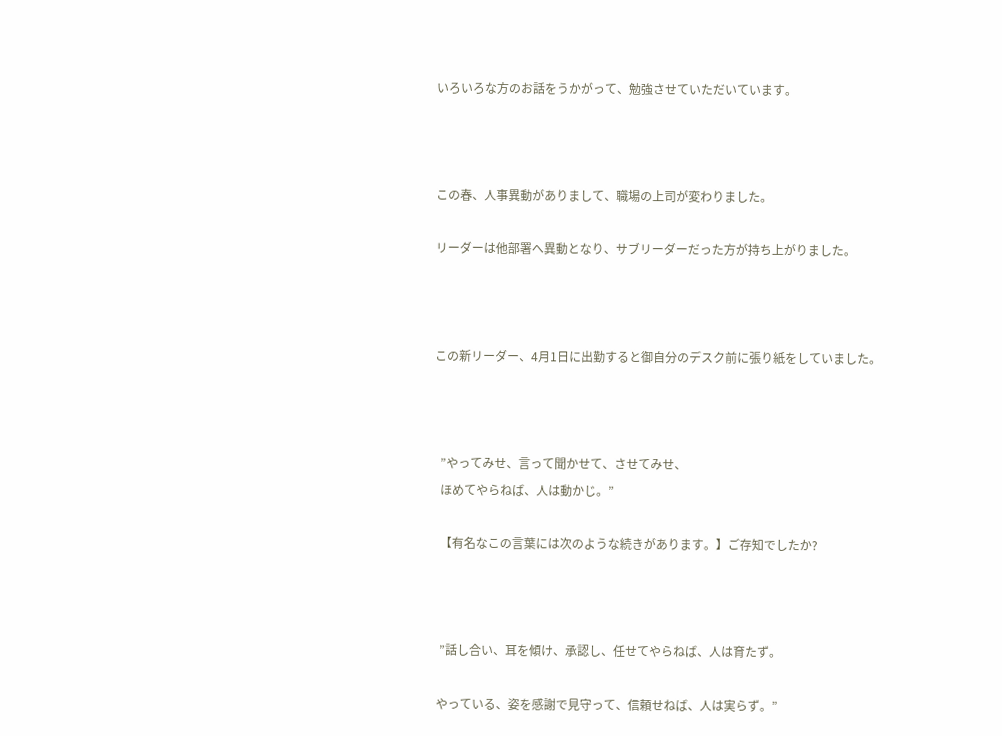いろいろな方のお話をうかがって、勉強させていただいています。



この春、人事異動がありまして、職場の上司が変わりました。

リーダーは他部署へ異動となり、サブリーダーだった方が持ち上がりました。



この新リーダー、4月1日に出勤すると御自分のデスク前に張り紙をしていました。



  ”やってみせ、言って聞かせて、させてみせ、
  ほめてやらねば、人は動かじ。”

  【有名なこの言葉には次のような続きがあります。】ご存知でしたか?



  ”話し合い、耳を傾け、承認し、任せてやらねば、人は育たず。

 やっている、姿を感謝で見守って、信頼せねば、人は実らず。”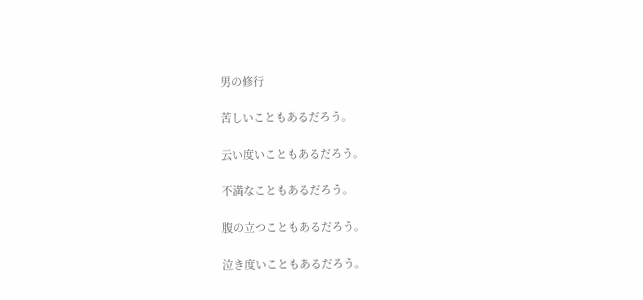男の修行

苦しいこともあるだろう。

云い度いこともあるだろう。

不満なこともあるだろう。

腹の立つこともあるだろう。

泣き度いこともあるだろう。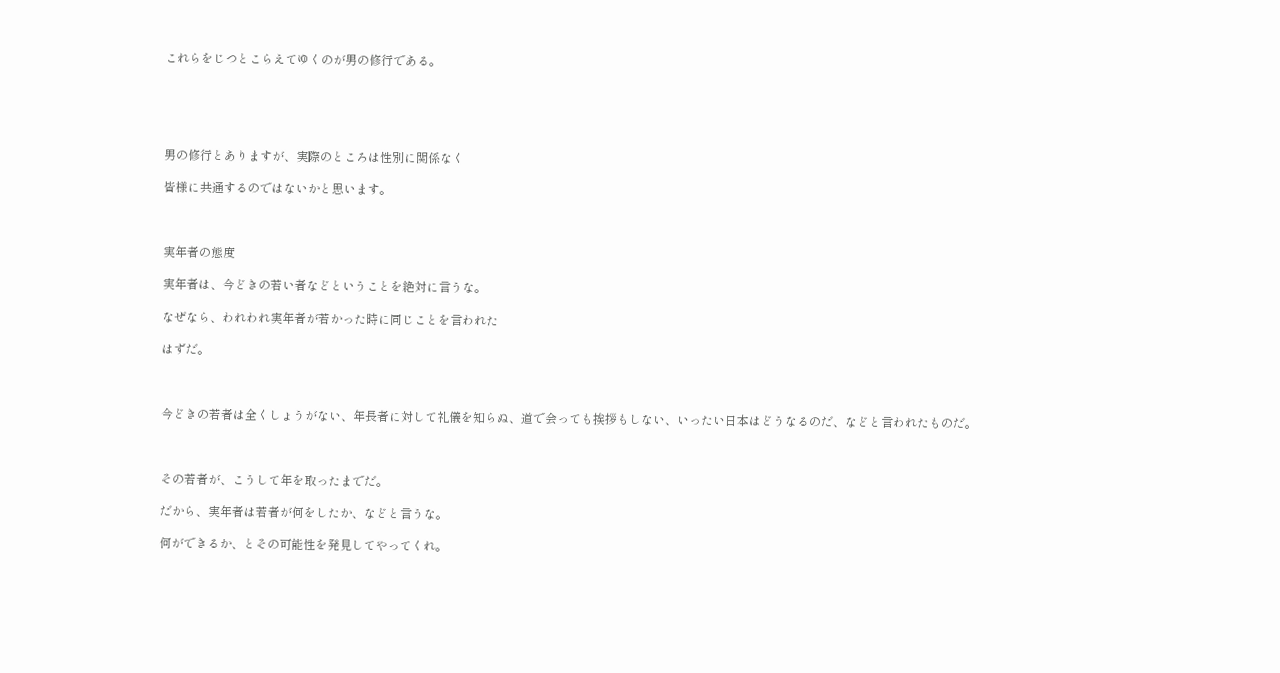これらをじつとこらえてゆくのが男の修行である。





男の修行とありますが、実際のところは性別に関係なく

皆様に共通するのではないかと思います。



実年者の態度

実年者は、今どきの若い者などということを絶対に言うな。

なぜなら、われわれ実年者が若かった時に同じことを言われた

はずだ。



今どきの若者は全くしょうがない、年長者に対して礼儀を知らぬ、道で会っても挨拶もしない、いったい日本はどうなるのだ、などと言われたものだ。



その若者が、こうして年を取ったまでだ。

だから、実年者は若者が何をしたか、などと言うな。

何ができるか、とその可能性を発見してやってくれ。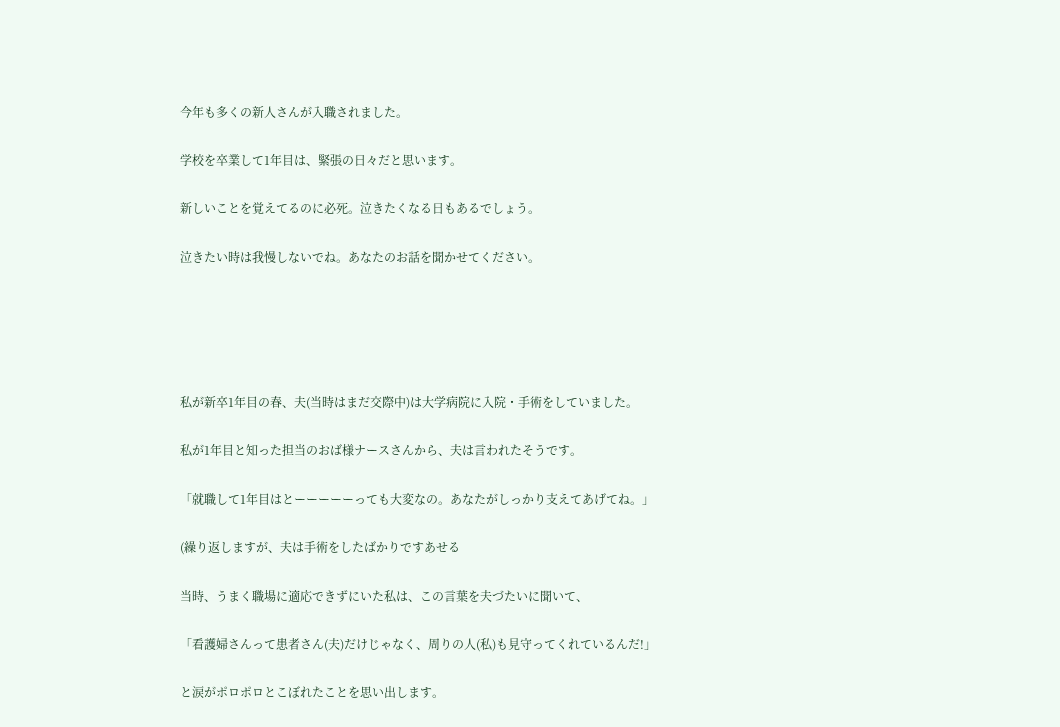今年も多くの新人さんが入職されました。

学校を卒業して1年目は、緊張の日々だと思います。

新しいことを覚えてるのに必死。泣きたくなる日もあるでしょう。

泣きたい時は我慢しないでね。あなたのお話を聞かせてください。





私が新卒1年目の春、夫(当時はまだ交際中)は大学病院に入院・手術をしていました。

私が1年目と知った担当のおば様ナースさんから、夫は言われたそうです。

「就職して1年目はとーーーーーっても大変なの。あなたがしっかり支えてあげてね。」

(繰り返しますが、夫は手術をしたばかりですあせる

当時、うまく職場に適応できずにいた私は、この言葉を夫づたいに聞いて、

「看護婦さんって患者さん(夫)だけじゃなく、周りの人(私)も見守ってくれているんだ!」

と涙がポロポロとこぼれたことを思い出します。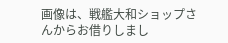画像は、戦艦大和ショップさんからお借りしまし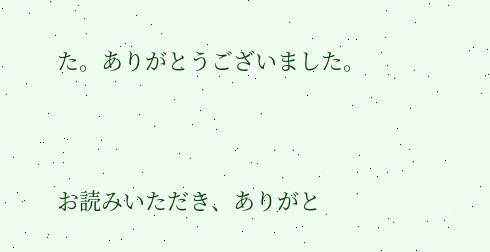た。ありがとうございました。



お読みいただき、ありがと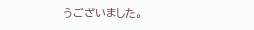うございました。